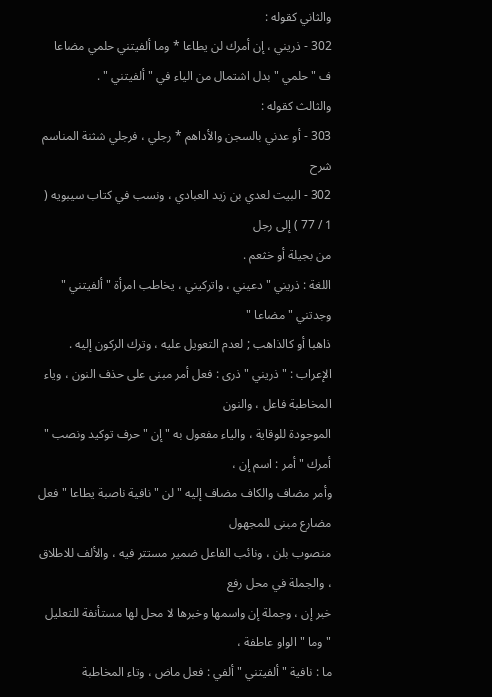والثاني كقوله :
302 - ذريني ، إن أمرك لن يطاعا * وما ألفيتني حلمي مضاعا
ف " حلمي " بدل اشتمال من الياء في " ألفيتني " .
والثالث كقوله :
303 - أو عدني بالسجن والأداهم * رجلي ، فرجلي شثنة المناسم
شرح
302 - البيت لعدي بن زيد العبادي ، ونسب في كتاب سيبويه ( 1 / 77 ) إلى رجل
من بجيلة أو خثعم .
اللغة : ذريني " دعيني ، واتركيني ، يخاطب امرأة " ألفيتني " وجدتني " مضاعا "
ذاهبا أو كالذاهب ; لعدم التعويل عليه ، وترك الركون إليه .
الإعراب : " ذريني " ذرى : فعل أمر مبنى على حذف النون ، وياء المخاطبة فاعل ، والنون
الموجودة للوقاية ، والياء مفعول به " إن " حرف توكيد ونصب " أمرك " أمر : اسم إن ،
وأمر مضاف والكاف مضاف إليه " لن " نافية ناصبة يطاعا " فعل مضارع مبنى للمجهول
منصوب بلن ، ونائب الفاعل ضمير مستتر فيه ، والألف للاطلاق ، والجملة في محل رفع
خبر إن ، وجملة إن واسمها وخبرها لا محل لها مستأنفة للتعليل " وما " الواو عاطفة ،
ما : نافية " ألفيتني " ألفي : فعل ماض ، وتاء المخاطبة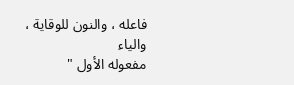فاعله ، والنون للوقاية ، والياء
مفعوله الأول "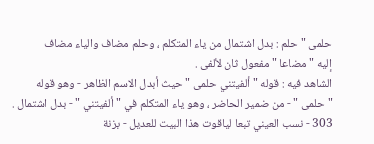حلمى " حلم : بدل اشتمال من ياء المتكلم ، وحلم مضاف والياء مضاف
إليه " مضاعا " مفعول ثان لألفى .
الشاهد فيه : قوله " ألفيتني حلمى " حيث أبدل الاسم الظاهر - وهو قوله
" حلمى " - من ضمير الحاضر ، وهو ياء المتكلم في " ألفيتني " - بدل اشتمال .
303 - نسب العيني تبعا لياقوت هذا البيت للعديل - بزنة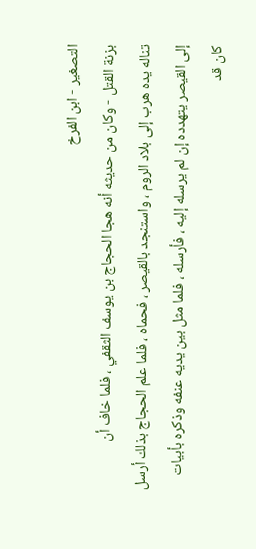التصغير - ابن الفرخ
بزنة القتل - وكان من حديثه أنه هجا الحجاج بن يوسف الثقفي ، فلما خاف أن
تناله يده هرب إلى بلاد الروم ، واستنجد بالقيصر ، فحماه ، فلما علم الحجاج بذلك أرسل
إلى القيصر يتهدده إن لم يرسله إليه ، فأرسله ، فلما مثل بين يديه عنفه وذكره بأبيات
كان قد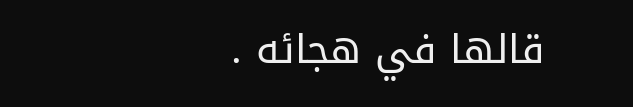قالها في هجائه .